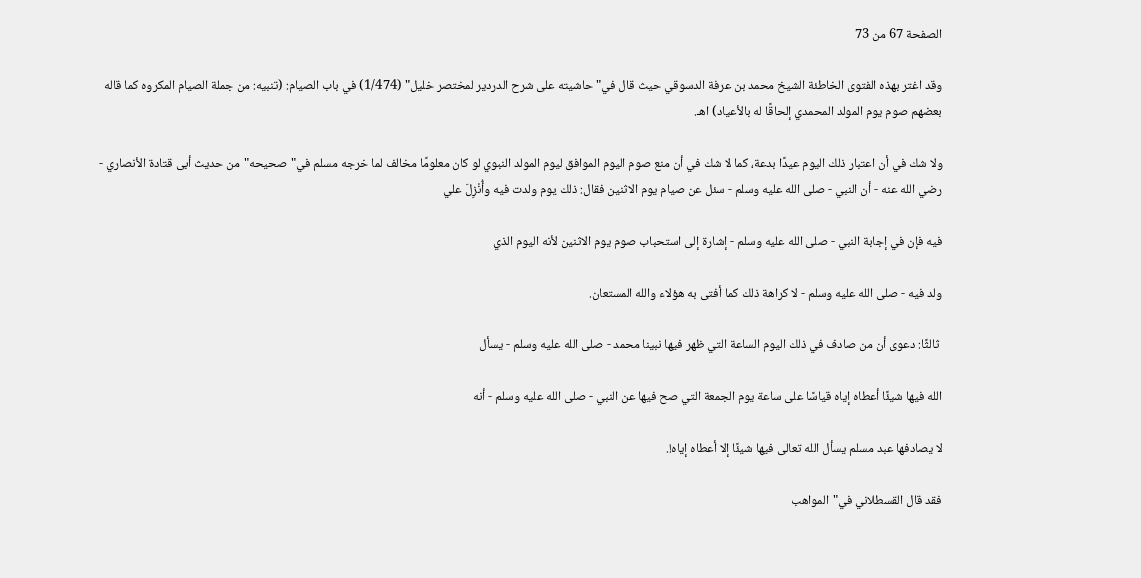الصفحة 67 من 73

وقد اغتر بهذه الفتوى الخاطئة الشيخ محمد بن عرفة الدسوقي حيث قال في"حاشيته على شرح الدردير لمختصر خليل" (1/474) في باب الصيام: (تنبيه: من جملة الصيام المكروه كما قاله بعضهم صوم يوم المولد المحمدي إلحاقًا له بالأعياد) اهـ.

ولا شك في أن اعتبار ذلك اليوم عيدًا بدعة، كما لا شك في أن منع صوم اليوم الموافق ليوم المولد النبوي لو كان معلومًا مخالف لما خرجه مسلم في"صحيحه"من حديث أبى قتادة الأنصاري - رضي الله عنه - أن النبي - صلى الله عليه وسلم - سئل عن صيام يوم الاثنين فقال: ذلك يوم ولدت فيه وأُنْزِلَ علي

فيه فإن في إجابة النبي - صلى الله عليه وسلم - إشارة إلى استحباب صوم يوم الاثنين لأنه اليوم الذي

ولد فيه - صلى الله عليه وسلم - لا كراهة ذلك كما أفتى به هؤلاء والله المستعان.

 ثالثًا: دعوى أن من صادف في ذلك اليوم الساعة التي ظهر فيها نبينا محمد - صلى الله عليه وسلم - يسأل

الله فيها شيئًا أعطاه إياه قياسًا على ساعة يوم الجمعة التي صح فيها عن النبي - صلى الله عليه وسلم - أنه

لا يصادفها عبد مسلم يسأل الله تعالى فيها شيئًا إلا أعطاه إياه!.

فقد قال القسطلاني في"المواهب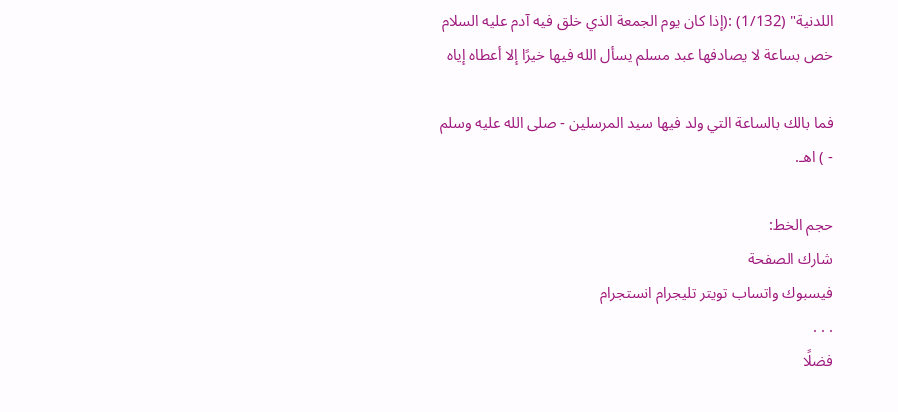اللدنية" (1/132) :(إذا كان يوم الجمعة الذي خلق فيه آدم عليه السلام خص بساعة لا يصادفها عبد مسلم يسأل الله فيها خيرًا إلا أعطاه إياه

فما بالك بالساعة التي ولد فيها سيد المرسلين - صلى الله عليه وسلم - ) اهـ.

حجم الخط:
شارك الصفحة
فيسبوك واتساب تويتر تليجرام انستجرام
. . .
فضلًا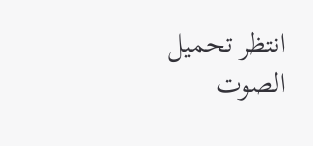انتظر تحميل الصوت